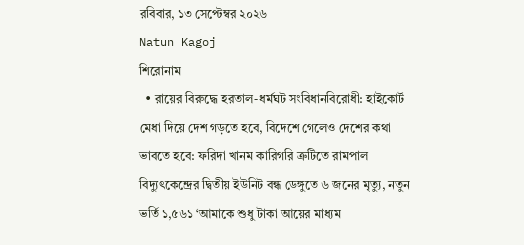রবিবার, ১৩ সেপ্টেম্বর ২০২৬
Natun Kagoj
শিরোনাম
  • রায়ের বিরুদ্ধে হরতাল-ধর্মঘট সংবিধানবিরোধী: হাইকোর্ট মেধা দিয়ে দেশ গড়তে হবে, বিদেশে গেলেও দেশের কথা ভাবতে হবে: ফরিদা খানম কারিগরি ত্রুটিতে রামপাল বিদ্যুৎকেন্দ্রের দ্বিতীয় ইউনিট বন্ধ ডেঙ্গুতে ৬ জনের মৃত্যু, নতুন ভর্তি ১,৫৬১ ‘আমাকে শুধু টাকা আয়ের মাধ্যম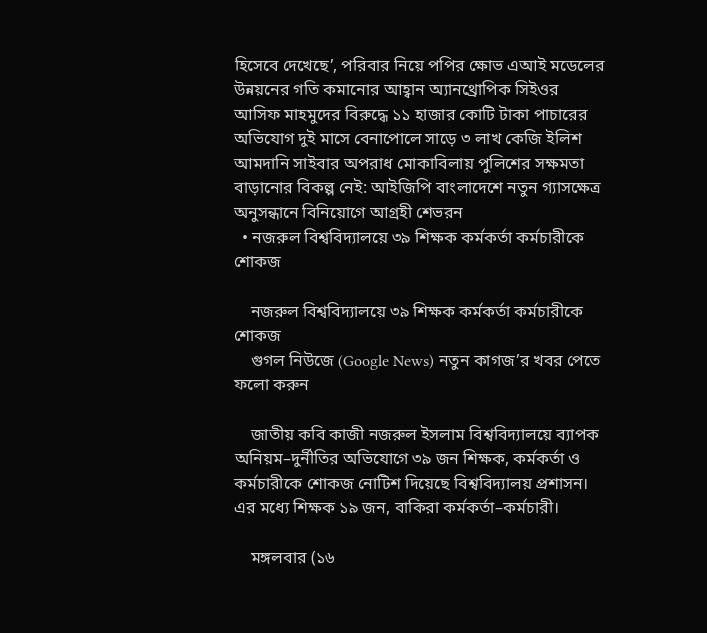হিসেবে দেখেছে’, পরিবার নিয়ে পপির ক্ষোভ এআই মডেলের উন্নয়নের গতি কমানোর আহ্বান অ্যানথ্রোপিক সিইওর আসিফ মাহমুদের বিরুদ্ধে ১১ হাজার কোটি টাকা পাচারের অভিযোগ দুই মাসে বেনাপোলে সাড়ে ৩ লাখ কেজি ইলিশ আমদানি সাইবার অপরাধ মোকাবিলায় পুলিশের সক্ষমতা বাড়ানোর বিকল্প নেই: আইজিপি বাংলাদেশে নতুন গ্যাসক্ষেত্র অনুসন্ধানে বিনিয়োগে আগ্রহী শেভরন
  • নজরুল বিশ্ববিদ্যালয়ে ৩৯ শিক্ষক কর্মকর্তা কর্মচারীকে শোকজ

    নজরুল বিশ্ববিদ্যালয়ে ৩৯ শিক্ষক কর্মকর্তা কর্মচারীকে শোকজ
    গুগল নিউজে (Google News) নতুন কাগজ’র খবর পেতে ফলো করুন

    জাতীয় কবি কাজী নজরুল ইসলাম বিশ্ববিদ্যালয়ে ব্যাপক অনিয়ম–দুর্নীতির অভিযোগে ৩৯ জন শিক্ষক, কর্মকর্তা ও কর্মচারীকে শোকজ নোটিশ দিয়েছে বিশ্ববিদ্যালয় প্রশাসন। এর মধ্যে শিক্ষক ১৯ জন, বাকিরা কর্মকর্তা–কর্মচারী।

    মঙ্গলবার (১৬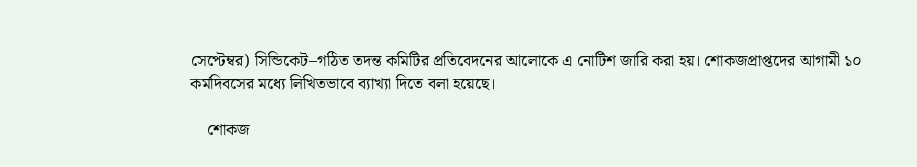সেপ্টেম্বর) সিন্ডিকেট–গঠিত তদন্ত কমিটির প্রতিবেদনের আলোকে এ নোটিশ জারি করা হয়। শোকজপ্রাপ্তদের আগামী ১০ কর্মদিবসের মধ্যে লিখিতভাবে ব্যাখ্যা দিতে বলা হয়েছে।

    শোকজ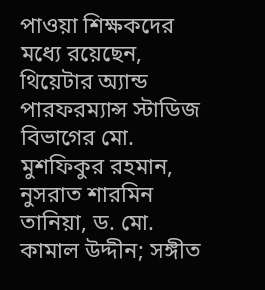পাওয়া শিক্ষকদের মধ্যে রয়েছেন, থিয়েটার অ্যান্ড পারফরম্যান্স স্টাডিজ বিভাগের মো. মুশফিকুর রহমান, নুসরাত শারমিন তানিয়া, ড. মো. কামাল উদ্দীন; সঙ্গীত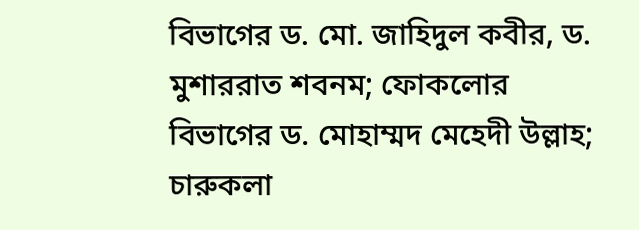বিভাগের ড. মো. জাহিদুল কবীর, ড. মুশাররাত শবনম; ফোকলোর বিভাগের ড. মোহাম্মদ মেহেদী উল্লাহ; চারুকলা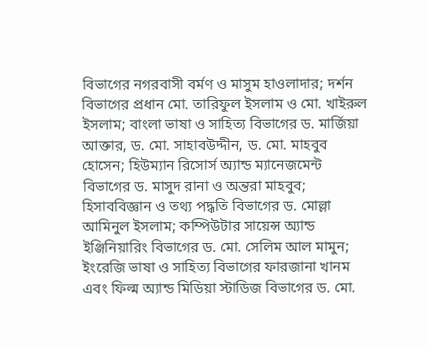বিভাগের নগরবাসী বর্মণ ও মাসুম হাওলাদার; দর্শন বিভাগের প্রধান মো. তারিফুল ইসলাম ও মো. খাইরুল ইসলাম; বাংলা ভাষা ও সাহিত্য বিভাগের ড. মার্জিয়া আক্তার, ড. মো. সাহাবউদ্দীন, ড. মো. মাহবুব হোসেন; হিউম্যান রিসোর্স অ্যান্ড ম্যানেজমেন্ট বিভাগের ড. মাসুদ রানা ও অন্তরা মাহবুব; হিসাববিজ্ঞান ও তথ্য পদ্ধতি বিভাগের ড. মোল্লা আমিনুল ইসলাম; কম্পিউটার সায়েন্স অ্যান্ড ইঞ্জিনিয়ারিং বিভাগের ড. মো. সেলিম আল মামুন; ইংরেজি ভাষা ও সাহিত্য বিভাগের ফারজানা খানম এবং ফিল্ম অ্যান্ড মিডিয়া স্টাডিজ বিভাগের ড. মো.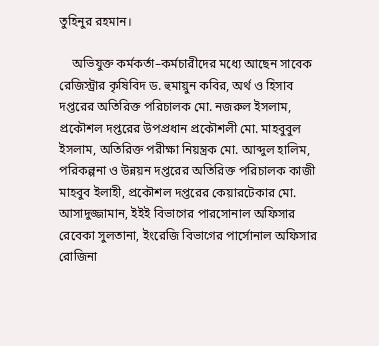তুহিনুর রহমান।

    অভিযুক্ত কর্মকর্তা–কর্মচারীদের মধ্যে আছেন সাবেক রেজিস্ট্রার কৃষিবিদ ড. হুমায়ুন কবির, অর্থ ও হিসাব দপ্তরের অতিরিক্ত পরিচালক মো. নজরুল ইসলাম, প্রকৌশল দপ্তরের উপপ্রধান প্রকৌশলী মো. মাহবুবুল ইসলাম, অতিরিক্ত পরীক্ষা নিয়ন্ত্রক মো. আব্দুল হালিম, পরিকল্পনা ও উন্নয়ন দপ্তরের অতিরিক্ত পরিচালক কাজী মাহবুব ইলাহী, প্রকৌশল দপ্তরের কেয়ারটেকার মো. আসাদুজ্জামান, ইইই বিভাগের পারসোনাল অফিসার রেবেকা সুলতানা, ইংরেজি বিভাগের পার্সোনাল অফিসার রোজিনা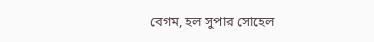বেগম, হল সুপার সোহেল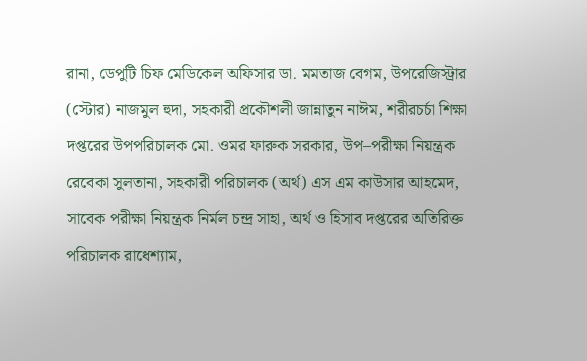রানা, ডেপুটি চিফ মেডিকেল অফিসার ডা. মমতাজ বেগম, উপরেজিস্ট্রার (স্টোর) নাজমুল হুদা, সহকারী প্রকৌশলী জান্নাতুন নাঈম, শরীরচর্চা শিক্ষা দপ্তরের উপপরিচালক মো. ওমর ফারুক সরকার, উপ–পরীক্ষা নিয়ন্ত্রক রেবেকা সুলতানা, সহকারী পরিচালক (অর্থ) এস এম কাউসার আহমেদ, সাবেক পরীক্ষা নিয়ন্ত্রক নির্মল চন্দ্র সাহা, অর্থ ও হিসাব দপ্তরের অতিরিক্ত পরিচালক রাধেশ্যাম,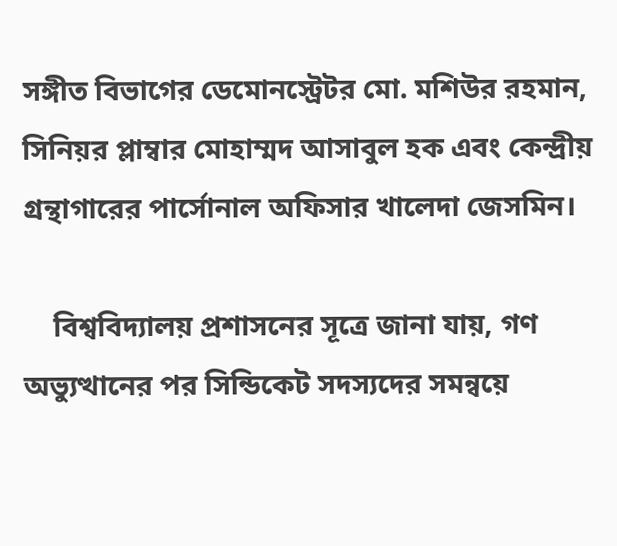সঙ্গীত বিভাগের ডেমোনস্ট্রেটর মো. মশিউর রহমান, সিনিয়র প্লাম্বার মোহাম্মদ আসাবুল হক এবং কেন্দ্রীয় গ্রন্থাগারের পার্সোনাল অফিসার খালেদা জেসমিন।

    বিশ্ববিদ্যালয় প্রশাসনের সূত্রে জানা যায়, গণ অভ্যুত্থানের পর সিন্ডিকেট সদস্যদের সমন্বয়ে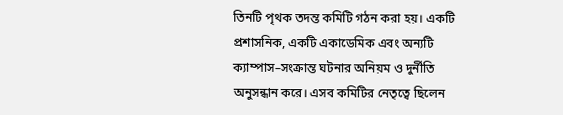তিনটি পৃথক তদন্ত কমিটি গঠন করা হয়। একটি প্রশাসনিক, একটি একাডেমিক এবং অন্যটি ক্যাম্পাস–সংক্রান্ত ঘটনার অনিয়ম ও দুর্নীতি অনুসন্ধান করে। এসব কমিটির নেতৃত্বে ছিলেন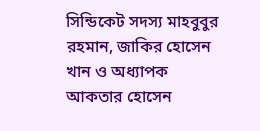সিন্ডিকেট সদস্য মাহবুবুর রহমান, জাকির হোসেন খান ও অধ্যাপক আকতার হোসেন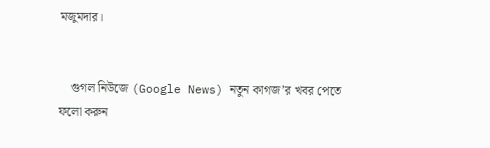মজুমদার।


    গুগল নিউজে (Google News) নতুন কাগজ’র খবর পেতে ফলো করুন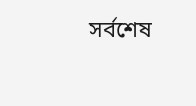সর্বশেষ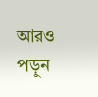আরও পড়ুন